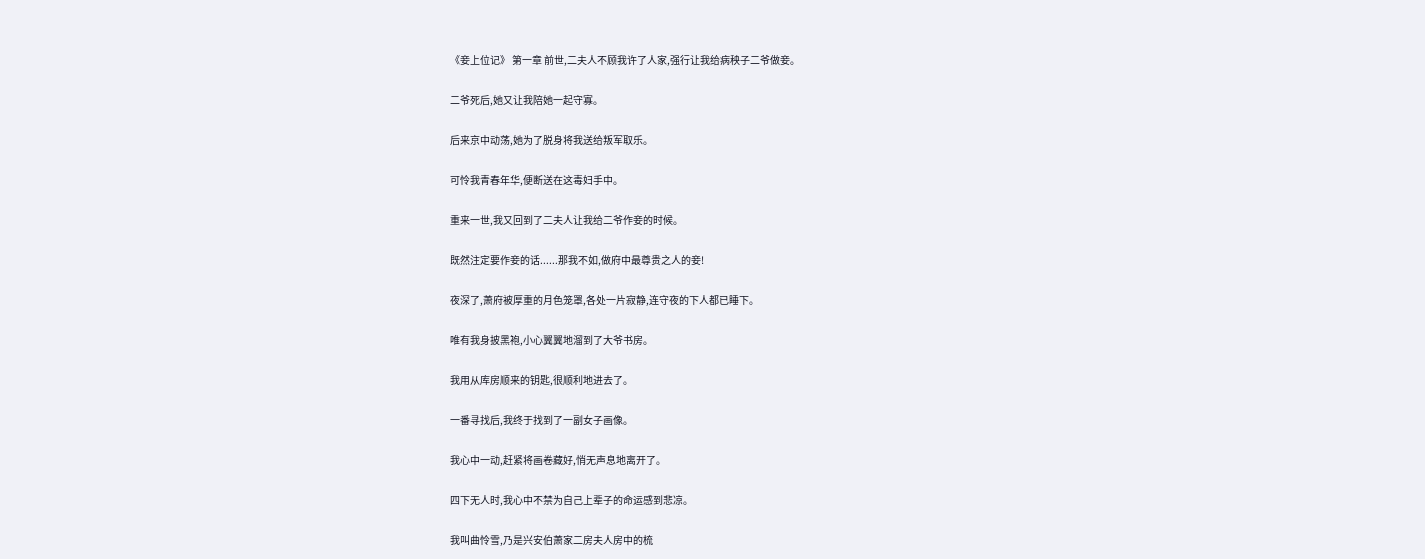《妾上位记》 第一章 前世,二夫人不顾我许了人家,强行让我给病秧子二爷做妾。

二爷死后,她又让我陪她一起守寡。

后来京中动荡,她为了脱身将我送给叛军取乐。

可怜我青春年华,便断送在这毒妇手中。

重来一世,我又回到了二夫人让我给二爷作妾的时候。

既然注定要作妾的话......那我不如,做府中最尊贵之人的妾!

夜深了,萧府被厚重的月色笼罩,各处一片寂静,连守夜的下人都已睡下。

唯有我身披黑袍,小心翼翼地溜到了大爷书房。

我用从库房顺来的钥匙,很顺利地进去了。

一番寻找后,我终于找到了一副女子画像。

我心中一动,赶紧将画卷藏好,悄无声息地离开了。

四下无人时,我心中不禁为自己上辈子的命运感到悲凉。

我叫曲怜雪,乃是兴安伯萧家二房夫人房中的梳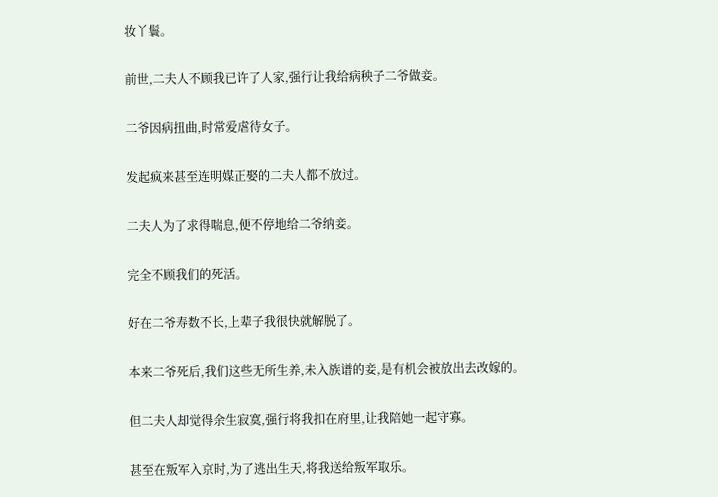妆丫鬟。

前世,二夫人不顾我已许了人家,强行让我给病秧子二爷做妾。

二爷因病扭曲,时常爱虐待女子。

发起疯来甚至连明媒正娶的二夫人都不放过。

二夫人为了求得喘息,便不停地给二爷纳妾。

完全不顾我们的死活。

好在二爷寿数不长,上辈子我很快就解脱了。

本来二爷死后,我们这些无所生养,未入族谱的妾,是有机会被放出去改嫁的。

但二夫人却觉得余生寂寞,强行将我扣在府里,让我陪她一起守寡。

甚至在叛军入京时,为了逃出生天,将我送给叛军取乐。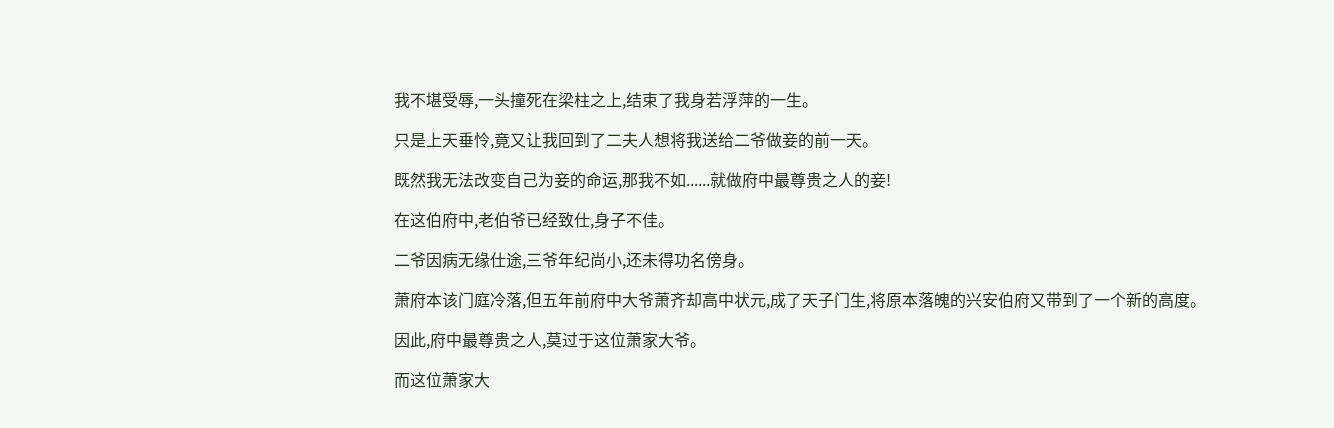我不堪受辱,一头撞死在梁柱之上,结束了我身若浮萍的一生。

只是上天垂怜,竟又让我回到了二夫人想将我送给二爷做妾的前一天。

既然我无法改变自己为妾的命运,那我不如......就做府中最尊贵之人的妾!

在这伯府中,老伯爷已经致仕,身子不佳。

二爷因病无缘仕途,三爷年纪尚小,还未得功名傍身。

萧府本该门庭冷落,但五年前府中大爷萧齐却高中状元,成了天子门生,将原本落魄的兴安伯府又带到了一个新的高度。

因此,府中最尊贵之人,莫过于这位萧家大爷。

而这位萧家大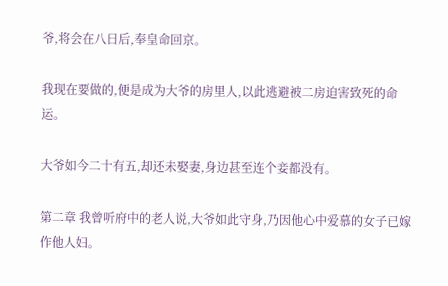爷,将会在八日后,奉皇命回京。

我现在要做的,便是成为大爷的房里人,以此逃避被二房迫害致死的命运。

大爷如今二十有五,却还未娶妻,身边甚至连个妾都没有。

第二章 我曾听府中的老人说,大爷如此守身,乃因他心中爱慕的女子已嫁作他人妇。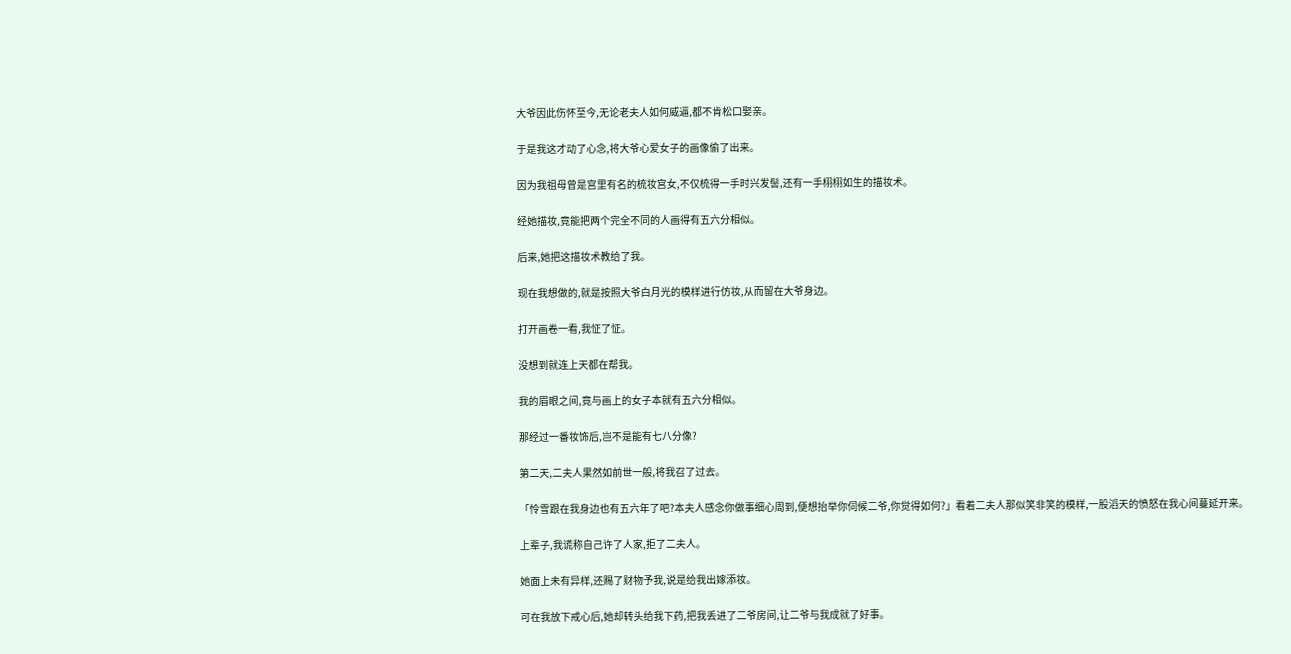大爷因此伤怀至今,无论老夫人如何威逼,都不肯松口娶亲。

于是我这才动了心念,将大爷心爱女子的画像偷了出来。

因为我祖母曾是宫里有名的梳妆宫女,不仅梳得一手时兴发髻,还有一手栩栩如生的描妆术。

经她描妆,竟能把两个完全不同的人画得有五六分相似。

后来,她把这描妆术教给了我。

现在我想做的,就是按照大爷白月光的模样进行仿妆,从而留在大爷身边。

打开画卷一看,我怔了怔。

没想到就连上天都在帮我。

我的眉眼之间,竟与画上的女子本就有五六分相似。

那经过一番妆饰后,岂不是能有七八分像?

第二天,二夫人果然如前世一般,将我召了过去。

「怜雪跟在我身边也有五六年了吧?本夫人感念你做事细心周到,便想抬举你伺候二爷,你觉得如何?」看着二夫人那似笑非笑的模样,一股滔天的愤怒在我心间蔓延开来。

上辈子,我谎称自己许了人家,拒了二夫人。

她面上未有异样,还赐了财物予我,说是给我出嫁添妆。

可在我放下戒心后,她却转头给我下药,把我丢进了二爷房间,让二爷与我成就了好事。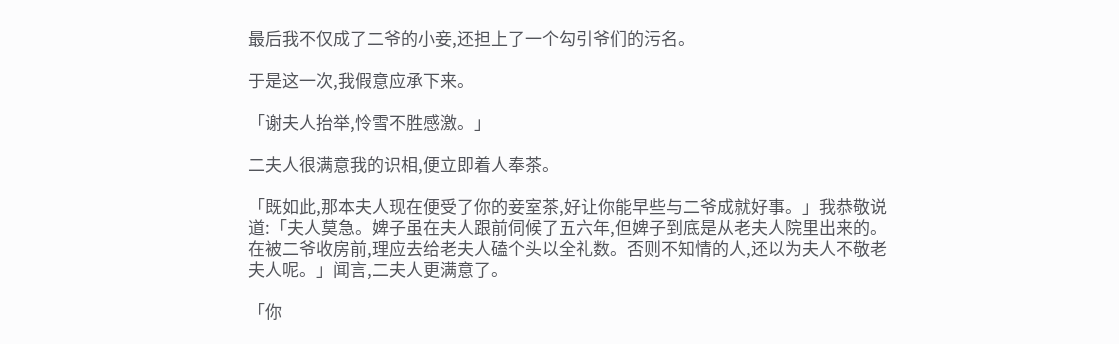最后我不仅成了二爷的小妾,还担上了一个勾引爷们的污名。

于是这一次,我假意应承下来。

「谢夫人抬举,怜雪不胜感激。」

二夫人很满意我的识相,便立即着人奉茶。

「既如此,那本夫人现在便受了你的妾室茶,好让你能早些与二爷成就好事。」我恭敬说道:「夫人莫急。婢子虽在夫人跟前伺候了五六年,但婢子到底是从老夫人院里出来的。在被二爷收房前,理应去给老夫人磕个头以全礼数。否则不知情的人,还以为夫人不敬老夫人呢。」闻言,二夫人更满意了。

「你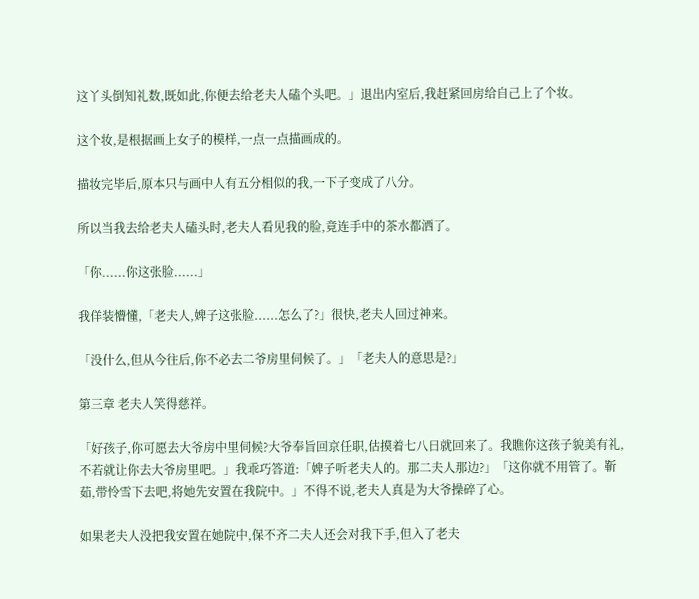这丫头倒知礼数,既如此,你便去给老夫人磕个头吧。」退出内室后,我赶紧回房给自己上了个妆。

这个妆,是根据画上女子的模样,一点一点描画成的。

描妆完毕后,原本只与画中人有五分相似的我,一下子变成了八分。

所以当我去给老夫人磕头时,老夫人看见我的脸,竟连手中的茶水都洒了。

「你......你这张脸......」

我佯装懵懂,「老夫人,婢子这张脸......怎么了?」很快,老夫人回过神来。

「没什么,但从今往后,你不必去二爷房里伺候了。」「老夫人的意思是?」

第三章 老夫人笑得慈祥。

「好孩子,你可愿去大爷房中里伺候?大爷奉旨回京任职,估摸着七八日就回来了。我瞧你这孩子貌美有礼,不若就让你去大爷房里吧。」我乖巧答道:「婢子听老夫人的。那二夫人那边?」「这你就不用管了。靳茹,带怜雪下去吧,将她先安置在我院中。」不得不说,老夫人真是为大爷操碎了心。

如果老夫人没把我安置在她院中,保不齐二夫人还会对我下手,但入了老夫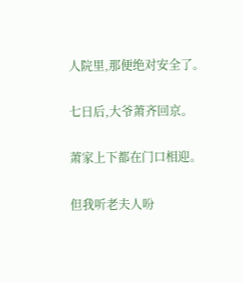人院里,那便绝对安全了。

七日后,大爷萧齐回京。

萧家上下都在门口相迎。

但我听老夫人吩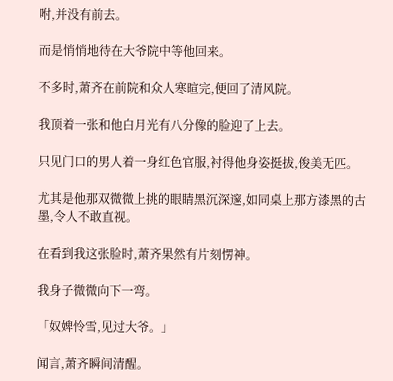咐,并没有前去。

而是悄悄地待在大爷院中等他回来。

不多时,萧齐在前院和众人寒暄完,便回了清风院。

我顶着一张和他白月光有八分像的脸迎了上去。

只见门口的男人着一身红色官服,衬得他身姿挺拔,俊美无匹。

尤其是他那双微微上挑的眼睛黑沉深邃,如同桌上那方漆黑的古墨,令人不敢直视。

在看到我这张脸时,萧齐果然有片刻愣神。

我身子微微向下一弯。

「奴婢怜雪,见过大爷。」

闻言,萧齐瞬间清醒。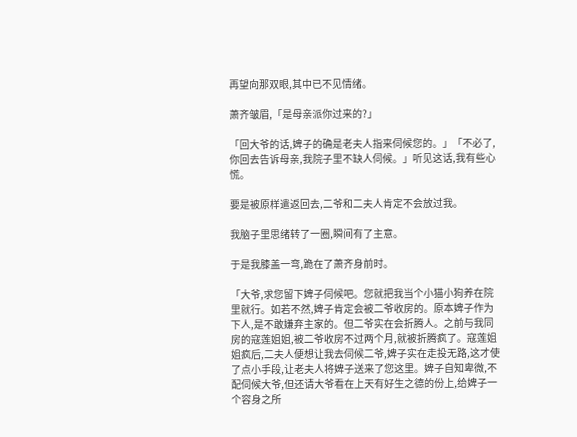再望向那双眼,其中已不见情绪。

萧齐皱眉,「是母亲派你过来的?」

「回大爷的话,婢子的确是老夫人指来伺候您的。」「不必了,你回去告诉母亲,我院子里不缺人伺候。」听见这话,我有些心慌。

要是被原样遣返回去,二爷和二夫人肯定不会放过我。

我脑子里思绪转了一圈,瞬间有了主意。

于是我膝盖一弯,跪在了萧齐身前时。

「大爷,求您留下婢子伺候吧。您就把我当个小猫小狗养在院里就行。如若不然,婢子肯定会被二爷收房的。原本婢子作为下人,是不敢嫌弃主家的。但二爷实在会折腾人。之前与我同房的寇莲姐姐,被二爷收房不过两个月,就被折腾疯了。寇莲姐姐疯后,二夫人便想让我去伺候二爷,婢子实在走投无路,这才使了点小手段,让老夫人将婢子送来了您这里。婢子自知卑微,不配伺候大爷,但还请大爷看在上天有好生之德的份上,给婢子一个容身之所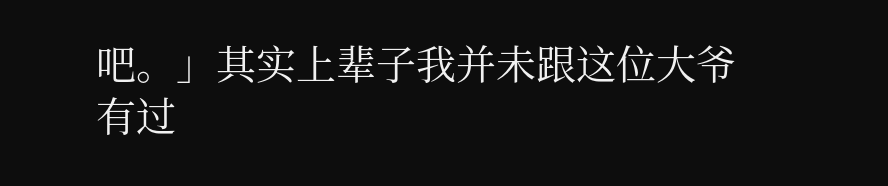吧。」其实上辈子我并未跟这位大爷有过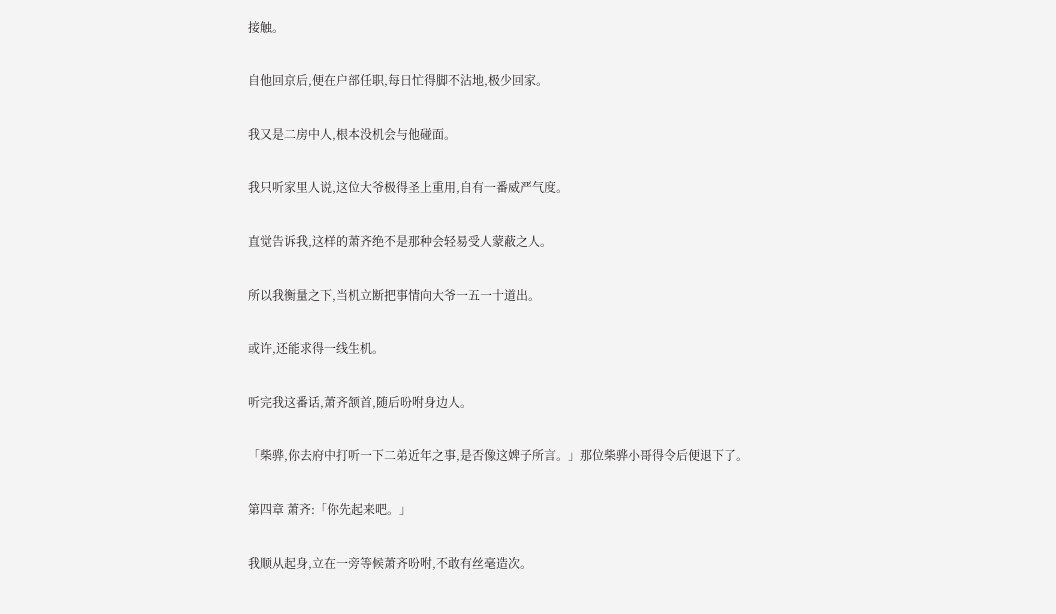接触。

自他回京后,便在户部任职,每日忙得脚不沾地,极少回家。

我又是二房中人,根本没机会与他碰面。

我只听家里人说,这位大爷极得圣上重用,自有一番威严气度。

直觉告诉我,这样的萧齐绝不是那种会轻易受人蒙蔽之人。

所以我衡量之下,当机立断把事情向大爷一五一十道出。

或许,还能求得一线生机。

听完我这番话,萧齐颔首,随后吩咐身边人。

「柴骅,你去府中打听一下二弟近年之事,是否像这婢子所言。」那位柴骅小哥得令后便退下了。

第四章 萧齐:「你先起来吧。」

我顺从起身,立在一旁等候萧齐吩咐,不敢有丝毫造次。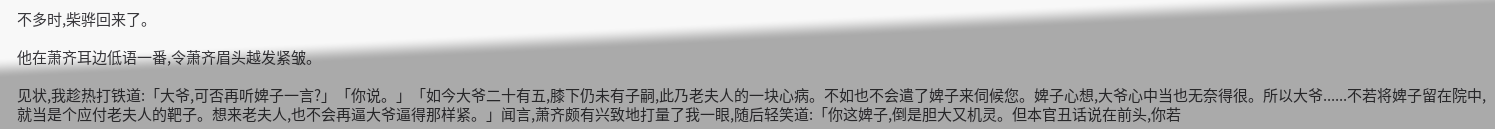不多时,柴骅回来了。

他在萧齐耳边低语一番,令萧齐眉头越发紧皱。

见状,我趁热打铁道:「大爷,可否再听婢子一言?」「你说。」「如今大爷二十有五,膝下仍未有子嗣,此乃老夫人的一块心病。不如也不会遣了婢子来伺候您。婢子心想,大爷心中当也无奈得很。所以大爷......不若将婢子留在院中,就当是个应付老夫人的靶子。想来老夫人,也不会再逼大爷逼得那样紧。」闻言,萧齐颇有兴致地打量了我一眼,随后轻笑道:「你这婢子,倒是胆大又机灵。但本官丑话说在前头,你若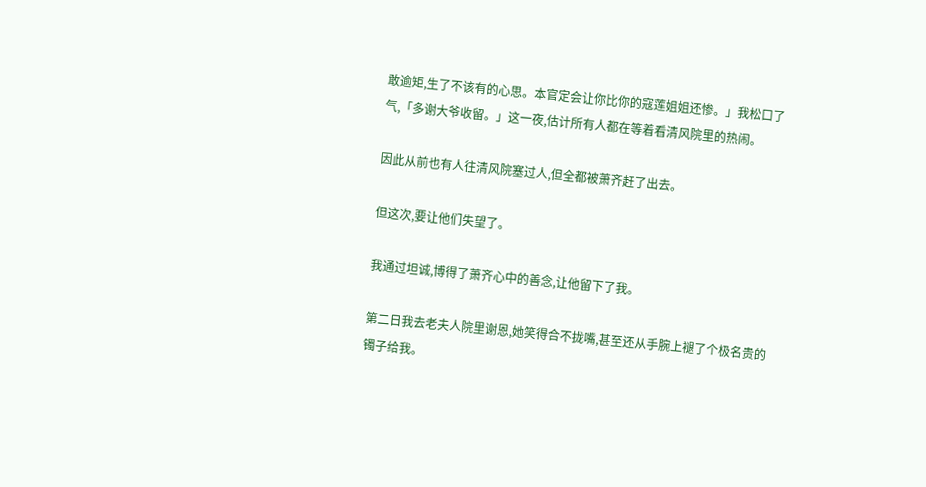敢逾矩,生了不该有的心思。本官定会让你比你的寇莲姐姐还惨。」我松口了气,「多谢大爷收留。」这一夜,估计所有人都在等着看清风院里的热闹。

因此从前也有人往清风院塞过人,但全都被萧齐赶了出去。

但这次,要让他们失望了。

我通过坦诚,博得了萧齐心中的善念,让他留下了我。

第二日我去老夫人院里谢恩,她笑得合不拢嘴,甚至还从手腕上褪了个极名贵的镯子给我。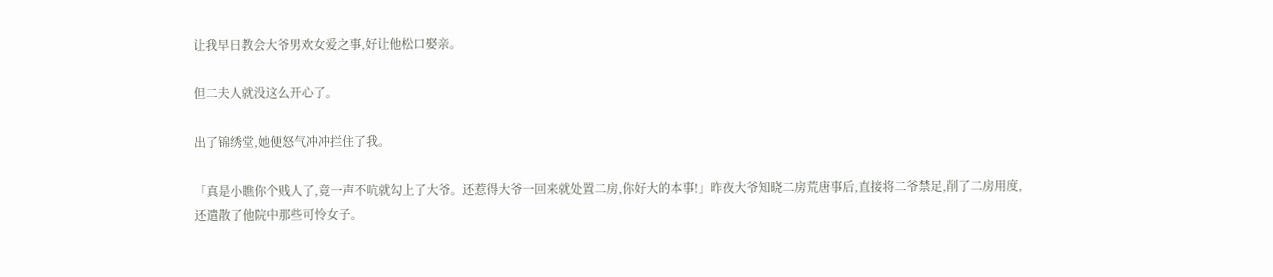让我早日教会大爷男欢女爱之事,好让他松口娶亲。

但二夫人就没这么开心了。

出了锦绣堂,她便怒气冲冲拦住了我。

「真是小瞧你个贱人了,竟一声不吭就勾上了大爷。还惹得大爷一回来就处置二房,你好大的本事!」昨夜大爷知晓二房荒唐事后,直接将二爷禁足,削了二房用度,还遣散了他院中那些可怜女子。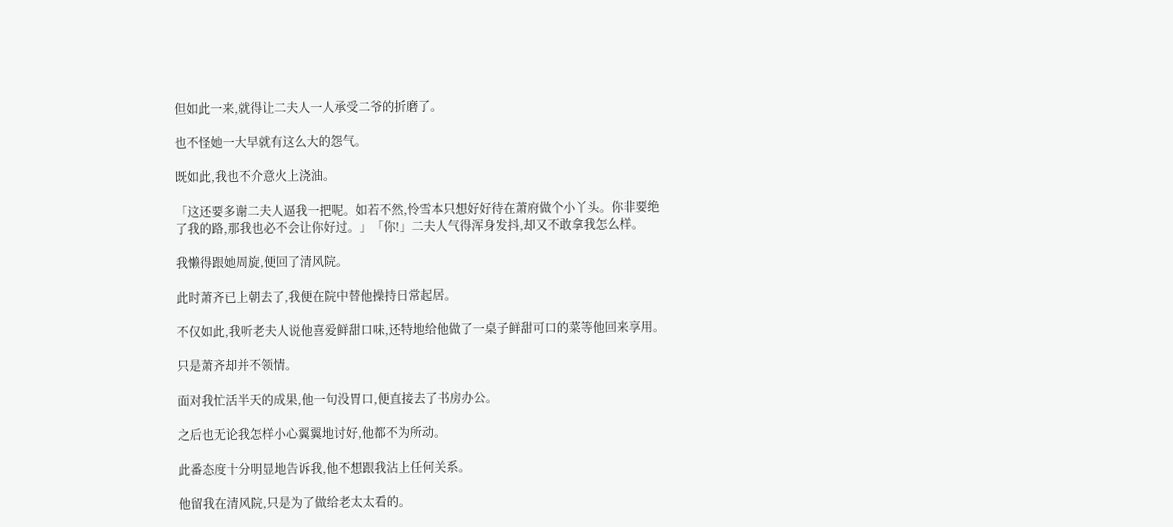但如此一来,就得让二夫人一人承受二爷的折磨了。

也不怪她一大早就有这么大的怨气。

既如此,我也不介意火上浇油。

「这还要多谢二夫人逼我一把呢。如若不然,怜雪本只想好好待在萧府做个小丫头。你非要绝了我的路,那我也必不会让你好过。」「你!」二夫人气得浑身发抖,却又不敢拿我怎么样。

我懒得跟她周旋,便回了清风院。

此时萧齐已上朝去了,我便在院中替他操持日常起居。

不仅如此,我听老夫人说他喜爱鲜甜口味,还特地给他做了一桌子鲜甜可口的菜等他回来享用。

只是萧齐却并不领情。

面对我忙活半天的成果,他一句没胃口,便直接去了书房办公。

之后也无论我怎样小心翼翼地讨好,他都不为所动。

此番态度十分明显地告诉我,他不想跟我沾上任何关系。

他留我在清风院,只是为了做给老太太看的。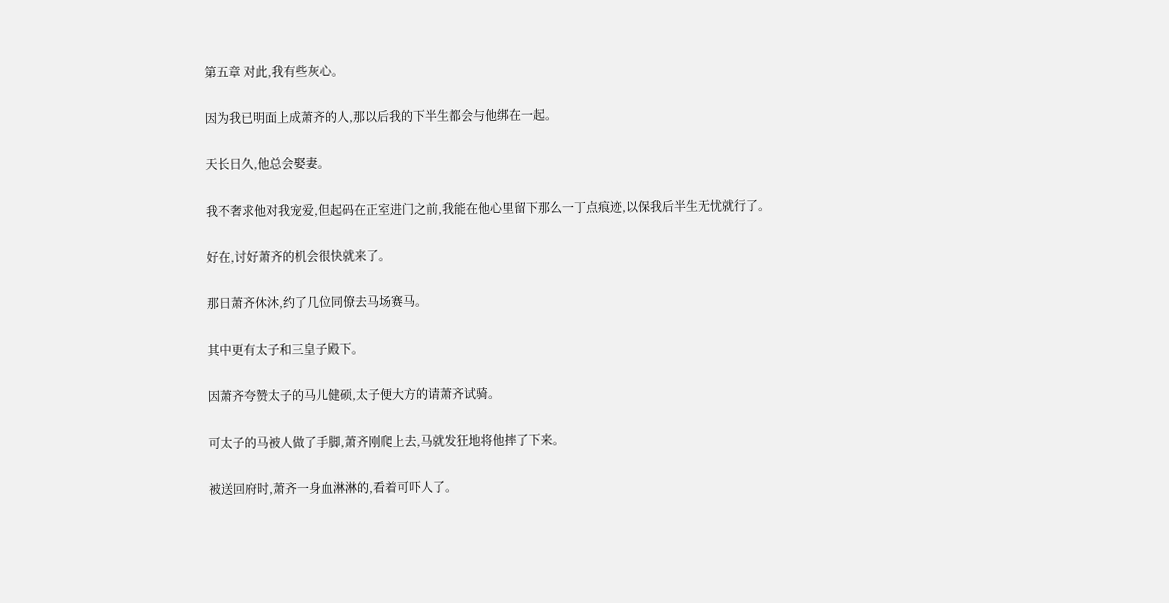第五章 对此,我有些灰心。

因为我已明面上成萧齐的人,那以后我的下半生都会与他绑在一起。

天长日久,他总会娶妻。

我不奢求他对我宠爱,但起码在正室进门之前,我能在他心里留下那么一丁点痕迹,以保我后半生无忧就行了。

好在,讨好萧齐的机会很快就来了。

那日萧齐休沐,约了几位同僚去马场赛马。

其中更有太子和三皇子殿下。

因萧齐夸赞太子的马儿健硕,太子便大方的请萧齐试骑。

可太子的马被人做了手脚,萧齐刚爬上去,马就发狂地将他摔了下来。

被送回府时,萧齐一身血淋淋的,看着可吓人了。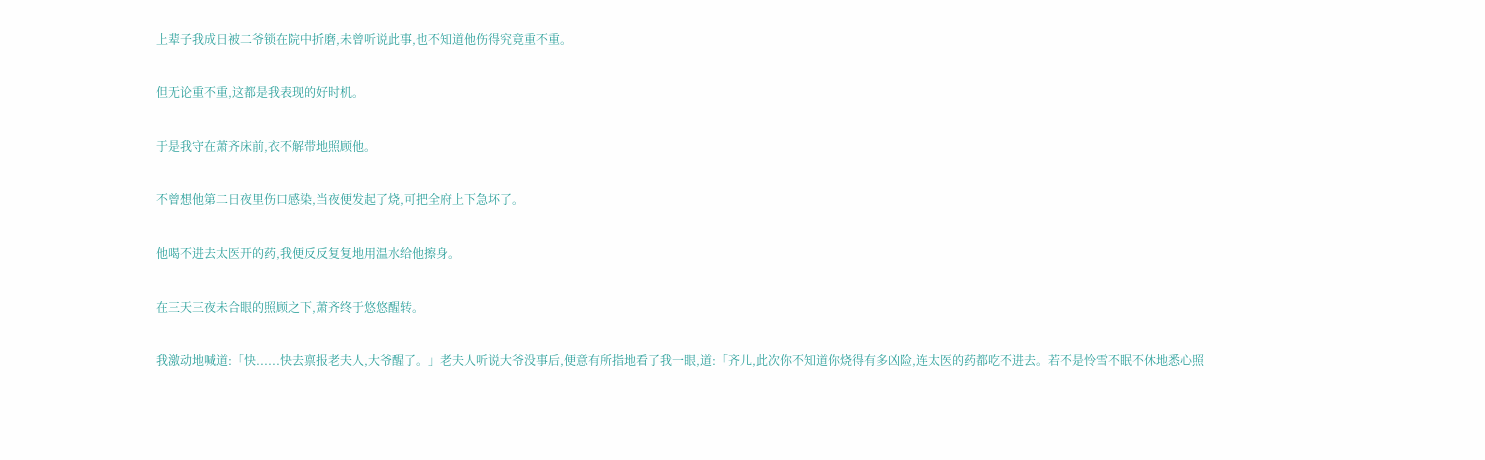上辈子我成日被二爷锁在院中折磨,未曾听说此事,也不知道他伤得究竟重不重。

但无论重不重,这都是我表现的好时机。

于是我守在萧齐床前,衣不解带地照顾他。

不曾想他第二日夜里伤口感染,当夜便发起了烧,可把全府上下急坏了。

他喝不进去太医开的药,我便反反复复地用温水给他擦身。

在三天三夜未合眼的照顾之下,萧齐终于悠悠醒转。

我激动地喊道:「快......快去禀报老夫人,大爷醒了。」老夫人听说大爷没事后,便意有所指地看了我一眼,道:「齐儿,此次你不知道你烧得有多凶险,连太医的药都吃不进去。若不是怜雪不眠不休地悉心照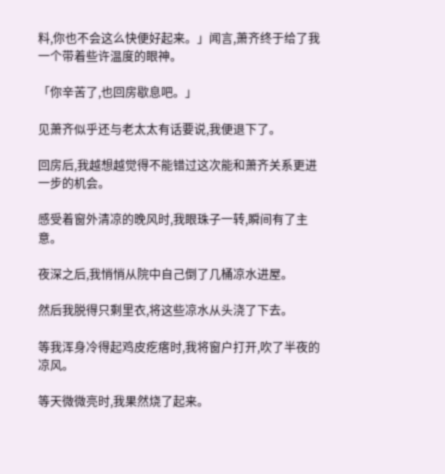料,你也不会这么快便好起来。」闻言,萧齐终于给了我一个带着些许温度的眼神。

「你辛苦了,也回房歇息吧。」

见萧齐似乎还与老太太有话要说,我便退下了。

回房后,我越想越觉得不能错过这次能和萧齐关系更进一步的机会。

感受着窗外清凉的晚风时,我眼珠子一转,瞬间有了主意。

夜深之后,我悄悄从院中自己倒了几桶凉水进屋。

然后我脱得只剩里衣,将这些凉水从头浇了下去。

等我浑身冷得起鸡皮疙瘩时,我将窗户打开,吹了半夜的凉风。

等天微微亮时,我果然烧了起来。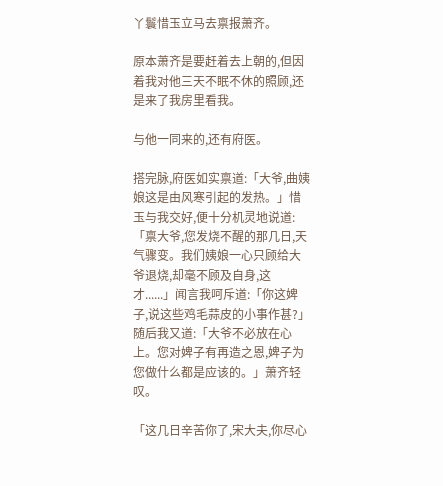丫鬟惜玉立马去禀报萧齐。

原本萧齐是要赶着去上朝的,但因着我对他三天不眠不休的照顾,还是来了我房里看我。

与他一同来的,还有府医。

搭完脉,府医如实禀道:「大爷,曲姨娘这是由风寒引起的发热。」惜玉与我交好,便十分机灵地说道:「禀大爷,您发烧不醒的那几日,天气骤变。我们姨娘一心只顾给大爷退烧,却毫不顾及自身,这才......」闻言我呵斥道:「你这婢子,说这些鸡毛蒜皮的小事作甚?」随后我又道:「大爷不必放在心上。您对婢子有再造之恩,婢子为您做什么都是应该的。」萧齐轻叹。

「这几日辛苦你了,宋大夫,你尽心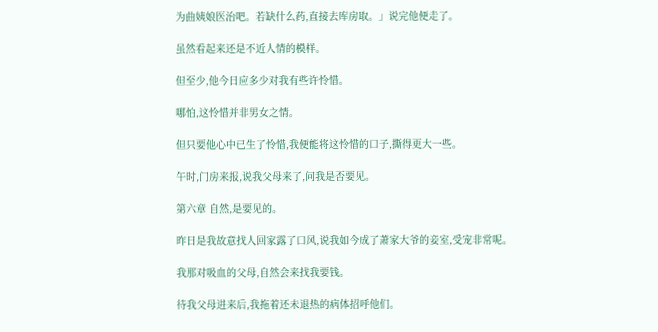为曲姨娘医治吧。若缺什么药,直接去库房取。」说完他便走了。

虽然看起来还是不近人情的模样。

但至少,他今日应多少对我有些许怜惜。

哪怕,这怜惜并非男女之情。

但只要他心中已生了怜惜,我便能将这怜惜的口子,撕得更大一些。

午时,门房来报,说我父母来了,问我是否要见。

第六章 自然,是要见的。

昨日是我故意找人回家露了口风,说我如今成了萧家大爷的妾室,受宠非常呢。

我那对吸血的父母,自然会来找我要钱。

待我父母进来后,我拖着还未退热的病体招呼他们。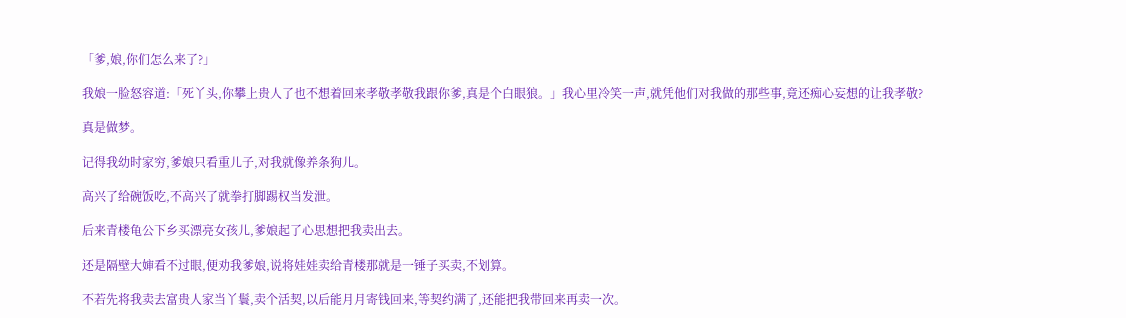「爹,娘,你们怎么来了?」

我娘一脸怒容道:「死丫头,你攀上贵人了也不想着回来孝敬孝敬我跟你爹,真是个白眼狼。」我心里冷笑一声,就凭他们对我做的那些事,竟还痴心妄想的让我孝敬?

真是做梦。

记得我幼时家穷,爹娘只看重儿子,对我就像养条狗儿。

高兴了给碗饭吃,不高兴了就拳打脚踢权当发泄。

后来青楼龟公下乡买漂亮女孩儿,爹娘起了心思想把我卖出去。

还是隔壁大婶看不过眼,便劝我爹娘,说将娃娃卖给青楼那就是一锤子买卖,不划算。

不若先将我卖去富贵人家当丫鬟,卖个活契,以后能月月寄钱回来,等契约满了,还能把我带回来再卖一次。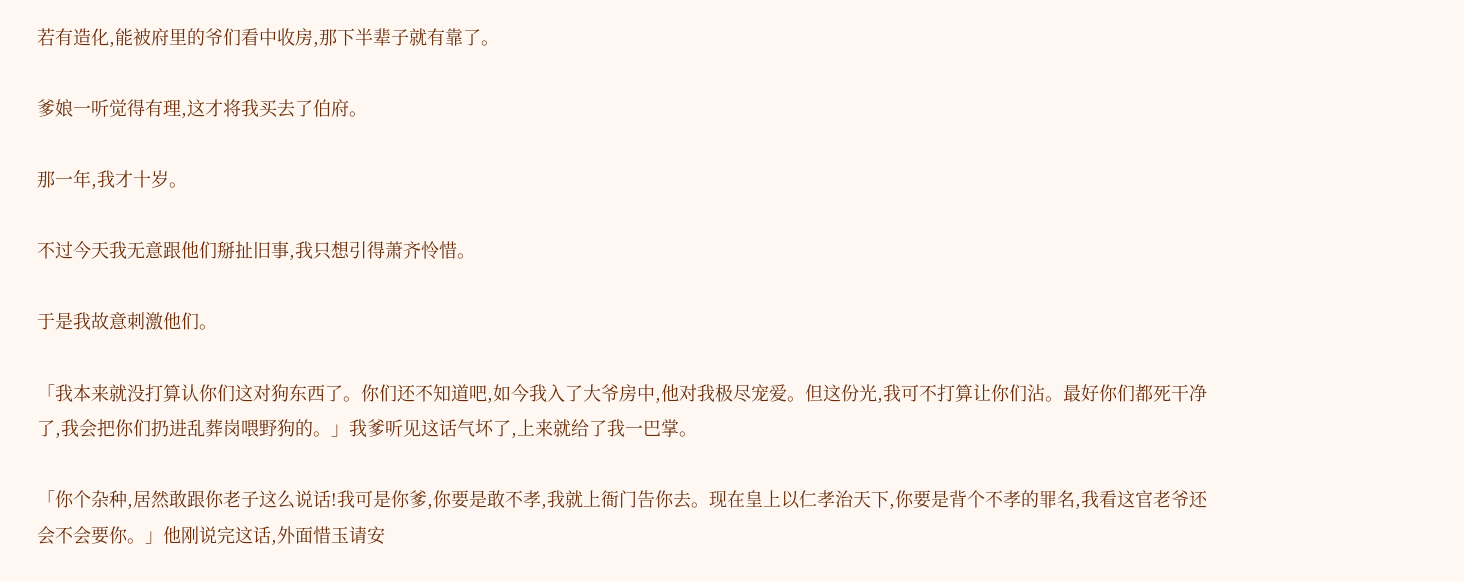若有造化,能被府里的爷们看中收房,那下半辈子就有靠了。

爹娘一听觉得有理,这才将我买去了伯府。

那一年,我才十岁。

不过今天我无意跟他们掰扯旧事,我只想引得萧齐怜惜。

于是我故意刺激他们。

「我本来就没打算认你们这对狗东西了。你们还不知道吧,如今我入了大爷房中,他对我极尽宠爱。但这份光,我可不打算让你们沾。最好你们都死干净了,我会把你们扔进乱葬岗喂野狗的。」我爹听见这话气坏了,上来就给了我一巴掌。

「你个杂种,居然敢跟你老子这么说话!我可是你爹,你要是敢不孝,我就上衙门告你去。现在皇上以仁孝治天下,你要是背个不孝的罪名,我看这官老爷还会不会要你。」他刚说完这话,外面惜玉请安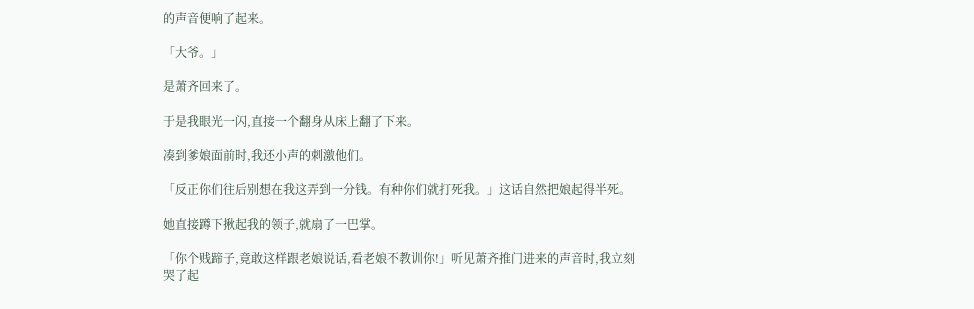的声音便响了起来。

「大爷。」

是萧齐回来了。

于是我眼光一闪,直接一个翻身从床上翻了下来。

凑到爹娘面前时,我还小声的刺激他们。

「反正你们往后别想在我这弄到一分钱。有种你们就打死我。」这话自然把娘起得半死。

她直接蹲下揪起我的领子,就扇了一巴掌。

「你个贱蹄子,竟敢这样跟老娘说话,看老娘不教训你!」听见萧齐推门进来的声音时,我立刻哭了起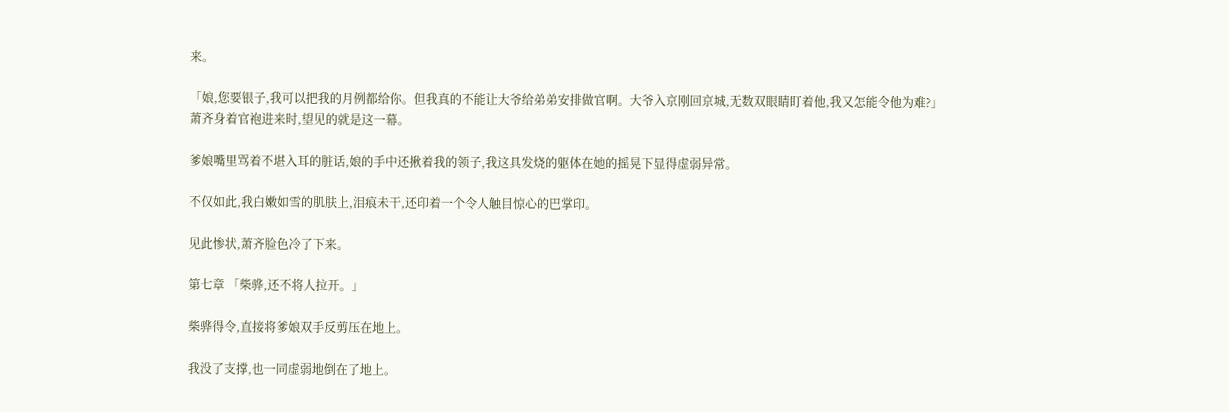来。

「娘,您要银子,我可以把我的月例都给你。但我真的不能让大爷给弟弟安排做官啊。大爷入京刚回京城,无数双眼睛盯着他,我又怎能令他为难?」萧齐身着官袍进来时,望见的就是这一幕。

爹娘嘴里骂着不堪入耳的脏话,娘的手中还揪着我的领子,我这具发烧的躯体在她的摇晃下显得虚弱异常。

不仅如此,我白嫩如雪的肌肤上,泪痕未干,还印着一个令人触目惊心的巴掌印。

见此惨状,萧齐脸色冷了下来。

第七章 「柴骅,还不将人拉开。」

柴骅得令,直接将爹娘双手反剪压在地上。

我没了支撑,也一同虚弱地倒在了地上。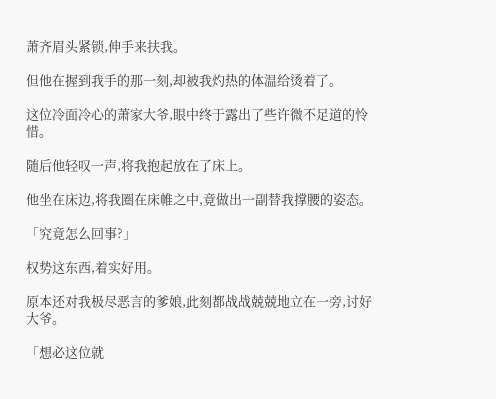萧齐眉头紧锁,伸手来扶我。

但他在握到我手的那一刻,却被我灼热的体温给烫着了。

这位冷面冷心的萧家大爷,眼中终于露出了些许微不足道的怜惜。

随后他轻叹一声,将我抱起放在了床上。

他坐在床边,将我圈在床帷之中,竟做出一副替我撑腰的姿态。

「究竟怎么回事?」

权势这东西,着实好用。

原本还对我极尽恶言的爹娘,此刻都战战兢兢地立在一旁,讨好大爷。

「想必这位就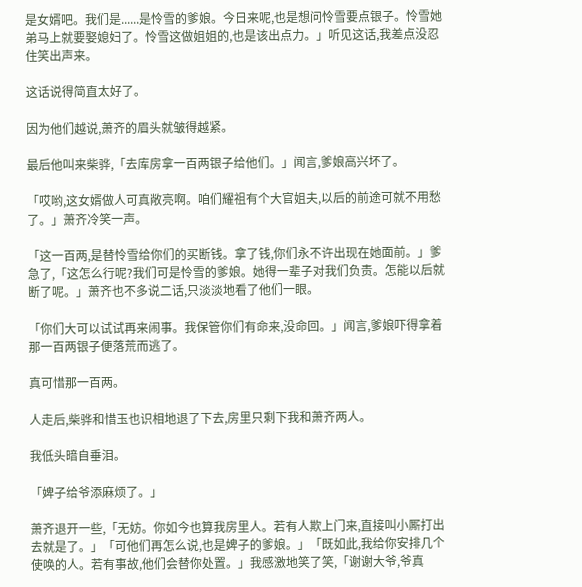是女婿吧。我们是......是怜雪的爹娘。今日来呢,也是想问怜雪要点银子。怜雪她弟马上就要娶媳妇了。怜雪这做姐姐的,也是该出点力。」听见这话,我差点没忍住笑出声来。

这话说得简直太好了。

因为他们越说,萧齐的眉头就皱得越紧。

最后他叫来柴骅,「去库房拿一百两银子给他们。」闻言,爹娘高兴坏了。

「哎哟,这女婿做人可真敞亮啊。咱们耀祖有个大官姐夫,以后的前途可就不用愁了。」萧齐冷笑一声。

「这一百两,是替怜雪给你们的买断钱。拿了钱,你们永不许出现在她面前。」爹急了,「这怎么行呢?我们可是怜雪的爹娘。她得一辈子对我们负责。怎能以后就断了呢。」萧齐也不多说二话,只淡淡地看了他们一眼。

「你们大可以试试再来闹事。我保管你们有命来,没命回。」闻言,爹娘吓得拿着那一百两银子便落荒而逃了。

真可惜那一百两。

人走后,柴骅和惜玉也识相地退了下去,房里只剩下我和萧齐两人。

我低头暗自垂泪。

「婢子给爷添麻烦了。」

萧齐退开一些,「无妨。你如今也算我房里人。若有人欺上门来,直接叫小厮打出去就是了。」「可他们再怎么说,也是婢子的爹娘。」「既如此,我给你安排几个使唤的人。若有事故,他们会替你处置。」我感激地笑了笑,「谢谢大爷,爷真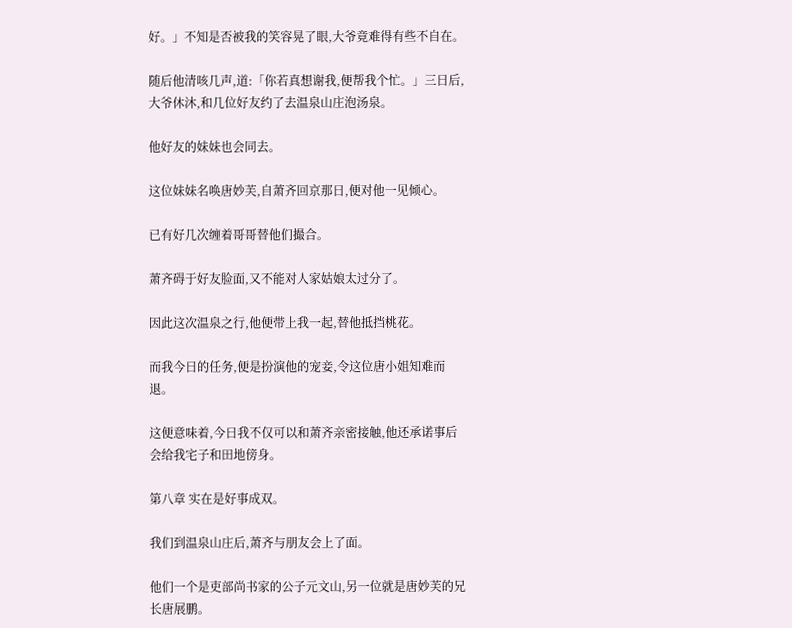好。」不知是否被我的笑容晃了眼,大爷竟难得有些不自在。

随后他清咳几声,道:「你若真想谢我,便帮我个忙。」三日后,大爷休沐,和几位好友约了去温泉山庄泡汤泉。

他好友的妹妹也会同去。

这位妹妹名唤唐妙芙,自萧齐回京那日,便对他一见倾心。

已有好几次缠着哥哥替他们撮合。

萧齐碍于好友脸面,又不能对人家姑娘太过分了。

因此这次温泉之行,他便带上我一起,替他抵挡桃花。

而我今日的任务,便是扮演他的宠妾,令这位唐小姐知难而退。

这便意味着,今日我不仅可以和萧齐亲密接触,他还承诺事后会给我宅子和田地傍身。

第八章 实在是好事成双。

我们到温泉山庄后,萧齐与朋友会上了面。

他们一个是吏部尚书家的公子元文山,另一位就是唐妙芙的兄长唐展鹏。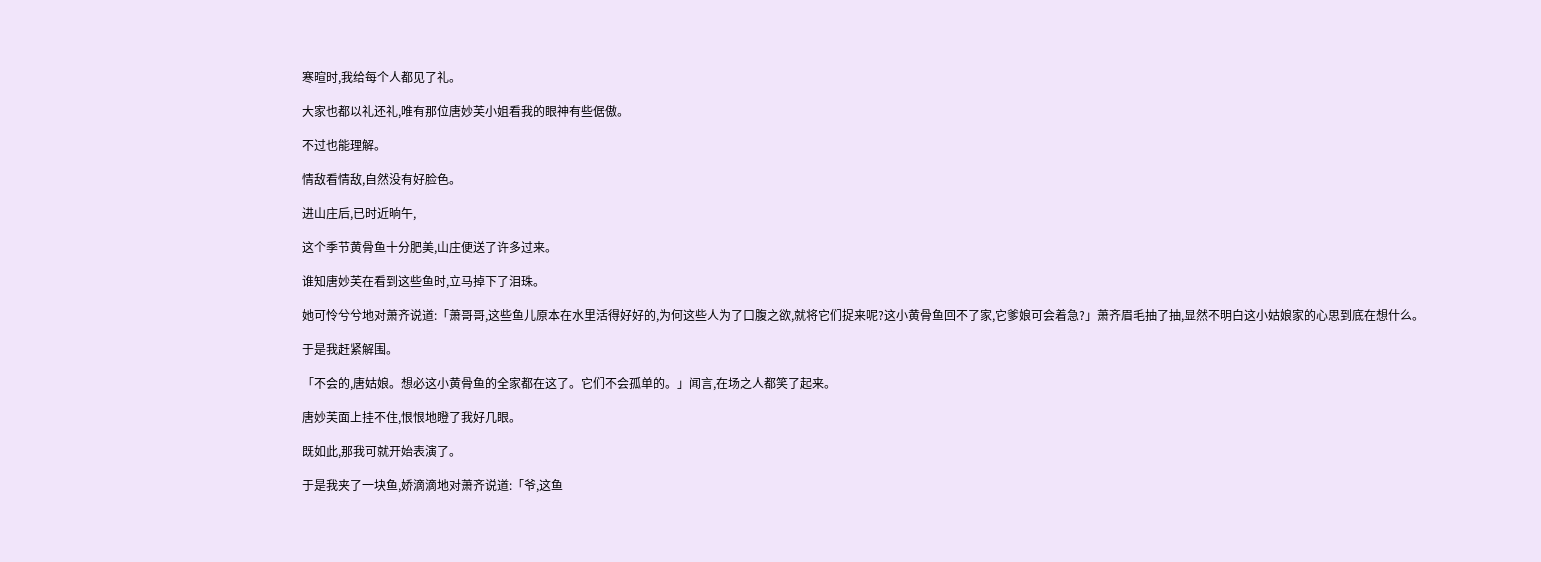寒暄时,我给每个人都见了礼。

大家也都以礼还礼,唯有那位唐妙芙小姐看我的眼神有些倨傲。

不过也能理解。

情敌看情敌,自然没有好脸色。

进山庄后,已时近晌午,

这个季节黄骨鱼十分肥美,山庄便送了许多过来。

谁知唐妙芙在看到这些鱼时,立马掉下了泪珠。

她可怜兮兮地对萧齐说道:「萧哥哥,这些鱼儿原本在水里活得好好的,为何这些人为了口腹之欲,就将它们捉来呢?这小黄骨鱼回不了家,它爹娘可会着急?」萧齐眉毛抽了抽,显然不明白这小姑娘家的心思到底在想什么。

于是我赶紧解围。

「不会的,唐姑娘。想必这小黄骨鱼的全家都在这了。它们不会孤单的。」闻言,在场之人都笑了起来。

唐妙芙面上挂不住,恨恨地瞪了我好几眼。

既如此,那我可就开始表演了。

于是我夹了一块鱼,娇滴滴地对萧齐说道:「爷,这鱼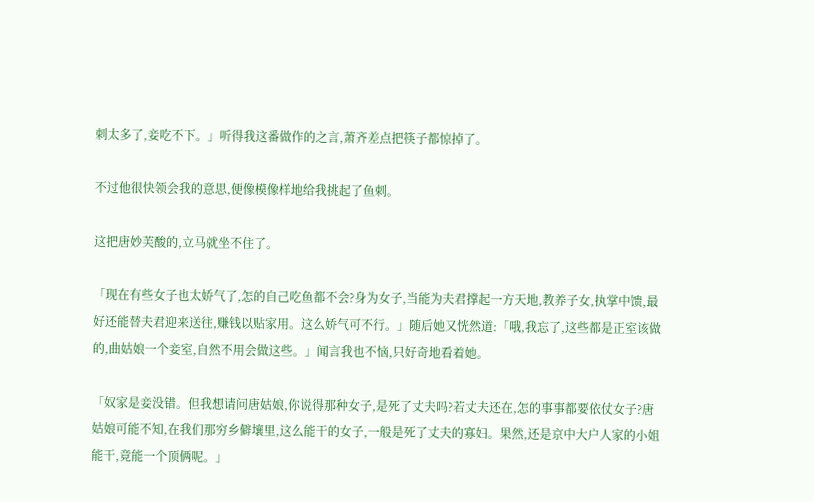刺太多了,妾吃不下。」听得我这番做作的之言,萧齐差点把筷子都惊掉了。

不过他很快领会我的意思,便像模像样地给我挑起了鱼刺。

这把唐妙芙酸的,立马就坐不住了。

「现在有些女子也太娇气了,怎的自己吃鱼都不会?身为女子,当能为夫君撑起一方天地,教养子女,执掌中馈,最好还能替夫君迎来送往,赚钱以贴家用。这么娇气可不行。」随后她又恍然道:「哦,我忘了,这些都是正室该做的,曲姑娘一个妾室,自然不用会做这些。」闻言我也不恼,只好奇地看着她。

「奴家是妾没错。但我想请问唐姑娘,你说得那种女子,是死了丈夫吗?若丈夫还在,怎的事事都要依仗女子?唐姑娘可能不知,在我们那穷乡僻壤里,这么能干的女子,一般是死了丈夫的寡妇。果然,还是京中大户人家的小姐能干,竟能一个顶俩呢。」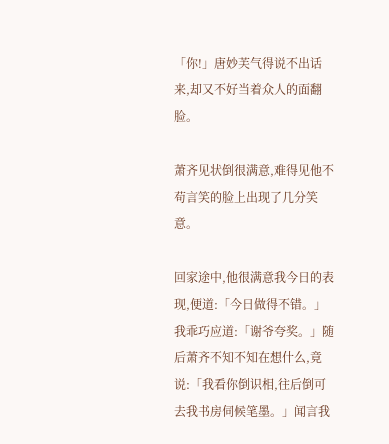「你!」唐妙芙气得说不出话来,却又不好当着众人的面翻脸。

萧齐见状倒很满意,难得见他不苟言笑的脸上出现了几分笑意。

回家途中,他很满意我今日的表现,便道:「今日做得不错。」我乖巧应道:「谢爷夸奖。」随后萧齐不知不知在想什么,竟说:「我看你倒识相,往后倒可去我书房伺候笔墨。」闻言我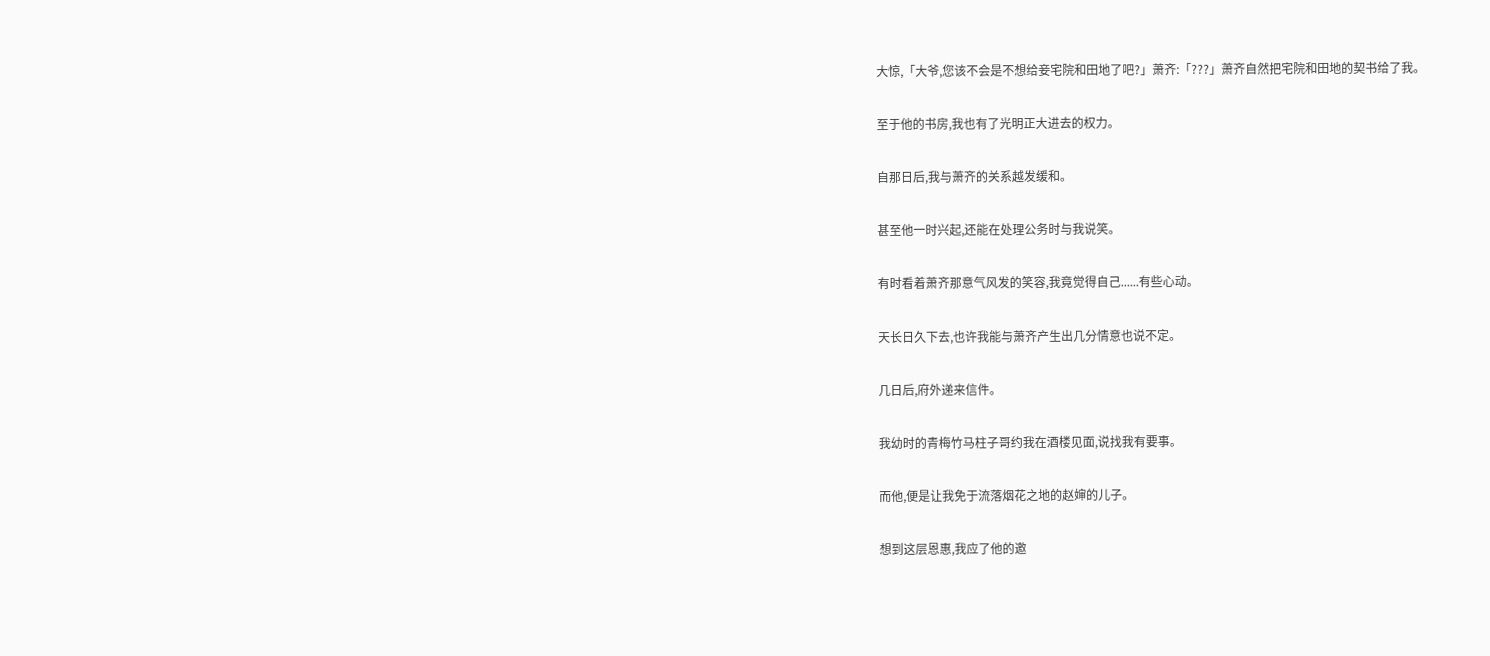大惊,「大爷,您该不会是不想给妾宅院和田地了吧?」萧齐:「???」萧齐自然把宅院和田地的契书给了我。

至于他的书房,我也有了光明正大进去的权力。

自那日后,我与萧齐的关系越发缓和。

甚至他一时兴起,还能在处理公务时与我说笑。

有时看着萧齐那意气风发的笑容,我竟觉得自己......有些心动。

天长日久下去,也许我能与萧齐产生出几分情意也说不定。

几日后,府外递来信件。

我幼时的青梅竹马柱子哥约我在酒楼见面,说找我有要事。

而他,便是让我免于流落烟花之地的赵婶的儿子。

想到这层恩惠,我应了他的邀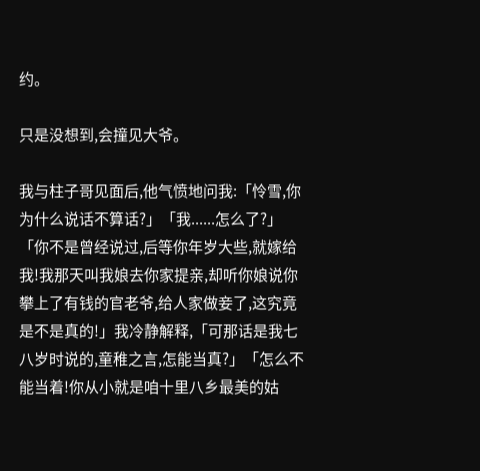约。

只是没想到,会撞见大爷。

我与柱子哥见面后,他气愤地问我:「怜雪,你为什么说话不算话?」「我......怎么了?」「你不是曾经说过,后等你年岁大些,就嫁给我!我那天叫我娘去你家提亲,却听你娘说你攀上了有钱的官老爷,给人家做妾了,这究竟是不是真的!」我冷静解释,「可那话是我七八岁时说的,童稚之言,怎能当真?」「怎么不能当着!你从小就是咱十里八乡最美的姑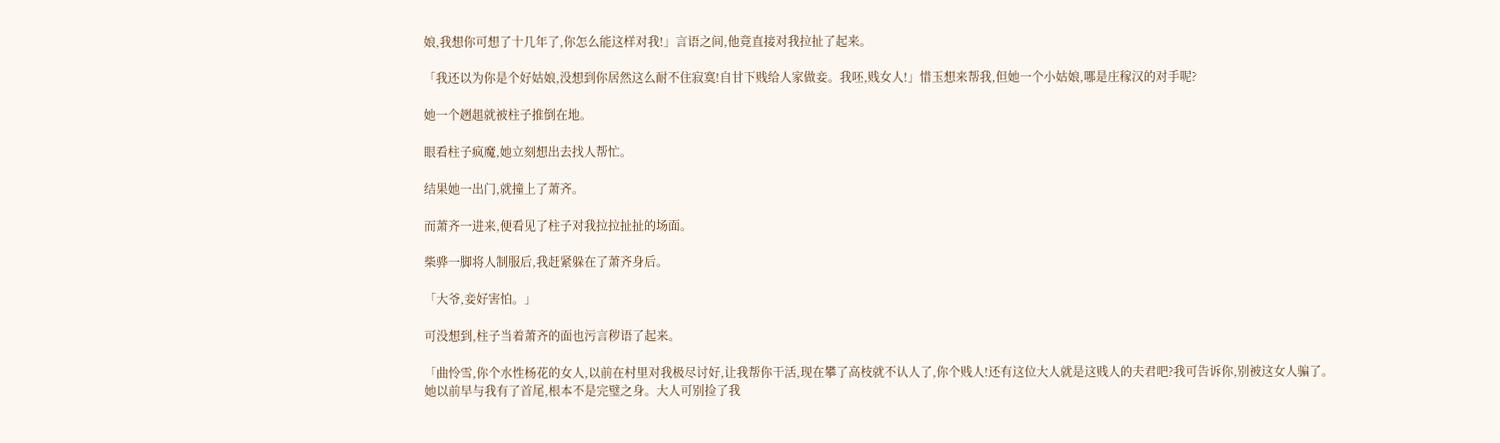娘,我想你可想了十几年了,你怎么能这样对我!」言语之间,他竟直接对我拉扯了起来。

「我还以为你是个好姑娘,没想到你居然这么耐不住寂寞!自甘下贱给人家做妾。我呸,贱女人!」惜玉想来帮我,但她一个小姑娘,哪是庄稼汉的对手呢?

她一个趔趄就被柱子推倒在地。

眼看柱子疯魔,她立刻想出去找人帮忙。

结果她一出门,就撞上了萧齐。

而萧齐一进来,便看见了柱子对我拉拉扯扯的场面。

柴骅一脚将人制服后,我赶紧躲在了萧齐身后。

「大爷,妾好害怕。」

可没想到,柱子当着萧齐的面也污言秽语了起来。

「曲怜雪,你个水性杨花的女人,以前在村里对我极尽讨好,让我帮你干活,现在攀了高枝就不认人了,你个贱人!还有这位大人就是这贱人的夫君吧?我可告诉你,别被这女人骗了。她以前早与我有了首尾,根本不是完璧之身。大人可别捡了我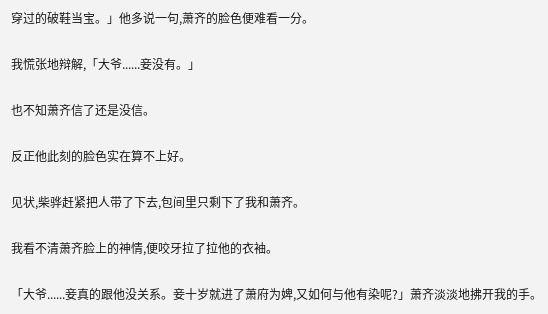穿过的破鞋当宝。」他多说一句,萧齐的脸色便难看一分。

我慌张地辩解,「大爷......妾没有。」

也不知萧齐信了还是没信。

反正他此刻的脸色实在算不上好。

见状,柴骅赶紧把人带了下去,包间里只剩下了我和萧齐。

我看不清萧齐脸上的神情,便咬牙拉了拉他的衣袖。

「大爷......妾真的跟他没关系。妾十岁就进了萧府为婢,又如何与他有染呢?」萧齐淡淡地拂开我的手。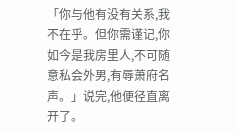「你与他有没有关系,我不在乎。但你需谨记,你如今是我房里人,不可随意私会外男,有辱萧府名声。」说完,他便径直离开了。